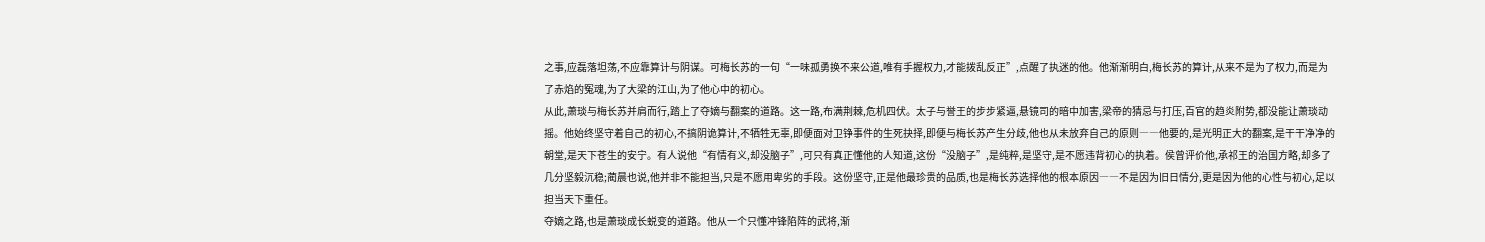之事,应磊落坦荡,不应靠算计与阴谋。可梅长苏的一句“一味孤勇换不来公道,唯有手握权力,才能拨乱反正”,点醒了执迷的他。他渐渐明白,梅长苏的算计,从来不是为了权力,而是为了赤焰的冤魂,为了大梁的江山,为了他心中的初心。
从此,萧琰与梅长苏并肩而行,踏上了夺嫡与翻案的道路。这一路,布满荆棘,危机四伏。太子与誉王的步步紧逼,悬镜司的暗中加害,梁帝的猜忌与打压,百官的趋炎附势,都没能让萧琰动摇。他始终坚守着自己的初心,不搞阴诡算计,不牺牲无辜,即便面对卫铮事件的生死抉择,即便与梅长苏产生分歧,他也从未放弃自己的原则――他要的,是光明正大的翻案,是干干净净的朝堂,是天下苍生的安宁。有人说他“有情有义,却没脑子”,可只有真正懂他的人知道,这份“没脑子”,是纯粹,是坚守,是不愿违背初心的执着。侯曾评价他,承祁王的治国方略,却多了几分坚毅沉稳;蔺晨也说,他并非不能担当,只是不愿用卑劣的手段。这份坚守,正是他最珍贵的品质,也是梅长苏选择他的根本原因――不是因为旧日情分,更是因为他的心性与初心,足以担当天下重任。
夺嫡之路,也是萧琰成长蜕变的道路。他从一个只懂冲锋陷阵的武将,渐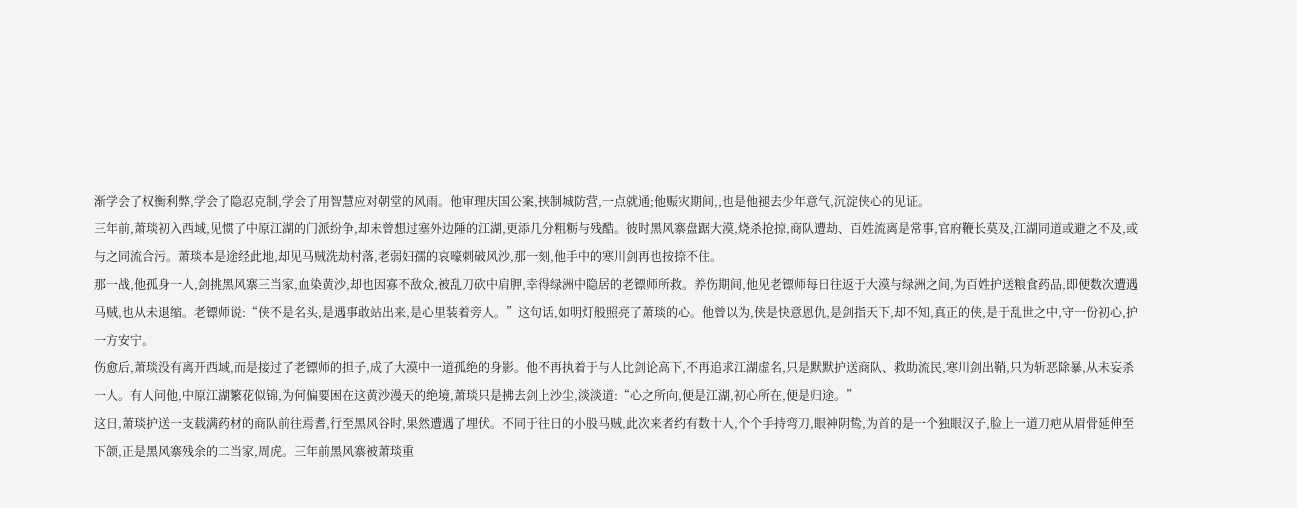渐学会了权衡利弊,学会了隐忍克制,学会了用智慧应对朝堂的风雨。他审理庆国公案,挟制城防营,一点就通;他赈灾期间,,也是他褪去少年意气,沉淀侠心的见证。
三年前,萧琰初入西域,见惯了中原江湖的门派纷争,却未曾想过塞外边陲的江湖,更添几分粗粝与残酷。彼时黑风寨盘踞大漠,烧杀抢掠,商队遭劫、百姓流离是常事,官府鞭长莫及,江湖同道或避之不及,或与之同流合污。萧琰本是途经此地,却见马贼洗劫村落,老弱妇孺的哀嚎刺破风沙,那一刻,他手中的寒川剑再也按捺不住。
那一战,他孤身一人,剑挑黑风寨三当家,血染黄沙,却也因寡不敌众,被乱刀砍中肩胛,幸得绿洲中隐居的老镖师所救。养伤期间,他见老镖师每日往返于大漠与绿洲之间,为百姓护送粮食药品,即便数次遭遇马贼,也从未退缩。老镖师说:“侠不是名头,是遇事敢站出来,是心里装着旁人。”这句话,如明灯般照亮了萧琰的心。他曾以为,侠是快意恩仇,是剑指天下,却不知,真正的侠,是于乱世之中,守一份初心,护一方安宁。
伤愈后,萧琰没有离开西域,而是接过了老镖师的担子,成了大漠中一道孤绝的身影。他不再执着于与人比剑论高下,不再追求江湖虚名,只是默默护送商队、救助流民,寒川剑出鞘,只为斩恶除暴,从未妄杀一人。有人问他,中原江湖繁花似锦,为何偏要困在这黄沙漫天的绝境,萧琰只是拂去剑上沙尘,淡淡道:“心之所向,便是江湖,初心所在,便是归途。”
这日,萧琰护送一支载满药材的商队前往焉耆,行至黑风谷时,果然遭遇了埋伏。不同于往日的小股马贼,此次来者约有数十人,个个手持弯刀,眼神阴鸷,为首的是一个独眼汉子,脸上一道刀疤从眉骨延伸至下颌,正是黑风寨残余的二当家,周虎。三年前黑风寨被萧琰重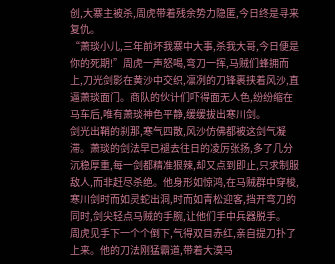创,大寨主被杀,周虎带着残余势力隐匿,今日终是寻来复仇。
“萧琰小儿,三年前坏我寨中大事,杀我大哥,今日便是你的死期!”周虎一声怒喝,弯刀一挥,马贼们蜂拥而上,刀光剑影在黄沙中交织,凛冽的刀锋裹挟着风沙,直逼萧琰面门。商队的伙计们吓得面无人色,纷纷缩在马车后,唯有萧琰神色平静,缓缓拔出寒川剑。
剑光出鞘的刹那,寒气四散,风沙仿佛都被这剑气凝滞。萧琰的剑法早已褪去往日的凌厉张扬,多了几分沉稳厚重,每一剑都精准狠辣,却又点到即止,只求制服敌人,而非赶尽杀绝。他身形如惊鸿,在马贼群中穿梭,寒川剑时而如灵蛇出洞,时而如青松迎客,挡开弯刀的同时,剑尖轻点马贼的手腕,让他们手中兵器脱手。
周虎见手下一个个倒下,气得双目赤红,亲自提刀扑了上来。他的刀法刚猛霸道,带着大漠马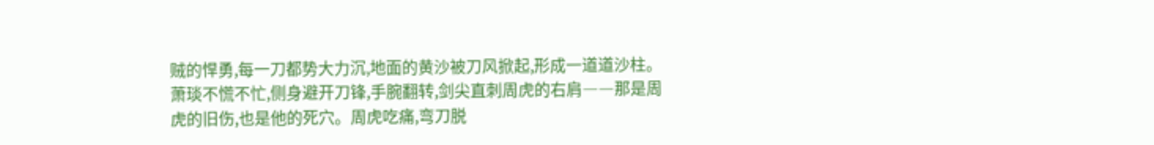贼的悍勇,每一刀都势大力沉,地面的黄沙被刀风掀起,形成一道道沙柱。萧琰不慌不忙,侧身避开刀锋,手腕翻转,剑尖直刺周虎的右肩――那是周虎的旧伤,也是他的死穴。周虎吃痛,弯刀脱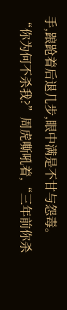手,踉跄着后退几步,眼中满是不甘与怨毒。
“你为何不杀我?”周虎嘶吼着,“三年前你杀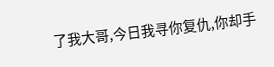了我大哥,今日我寻你复仇,你却手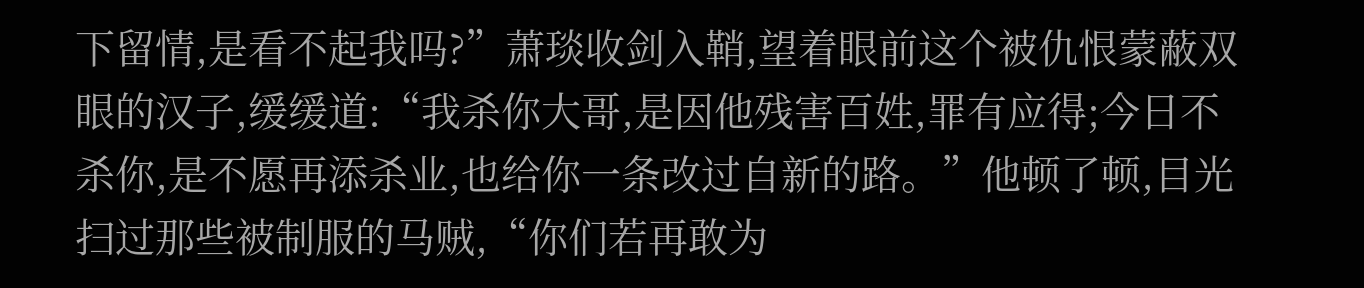下留情,是看不起我吗?”萧琰收剑入鞘,望着眼前这个被仇恨蒙蔽双眼的汉子,缓缓道:“我杀你大哥,是因他残害百姓,罪有应得;今日不杀你,是不愿再添杀业,也给你一条改过自新的路。”他顿了顿,目光扫过那些被制服的马贼,“你们若再敢为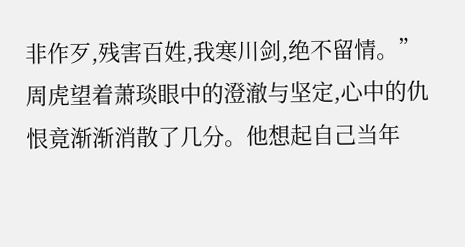非作歹,残害百姓,我寒川剑,绝不留情。”
周虎望着萧琰眼中的澄澈与坚定,心中的仇恨竟渐渐消散了几分。他想起自己当年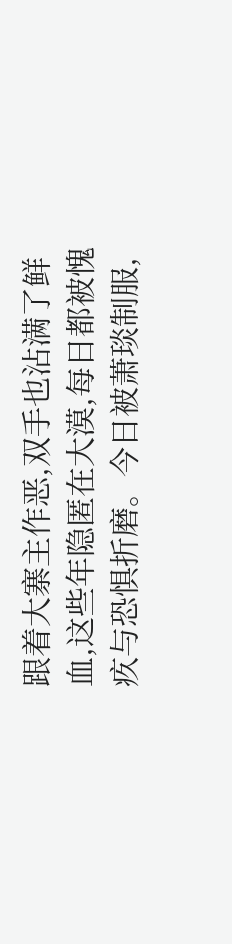跟着大寨主作恶,双手也沾满了鲜血,这些年隐匿在大漠,每日都被愧疚与恐惧折磨。今日被萧琰制服,